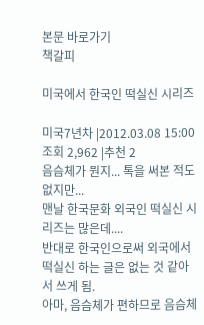본문 바로가기
책갈피

미국에서 한국인 떡실신 시리즈

미국7년차 |2012.03.08 15:00
조회 2,962 |추천 2
음슴체가 뭔지... 톡을 써본 적도 없지만...
맨날 한국문화 외국인 떡실신 시리즈는 많은데....
반대로 한국인으로써 외국에서 떡실신 하는 글은 없는 것 같아서 쓰게 됨.
아마, 음슴체가 편하므로 음슴체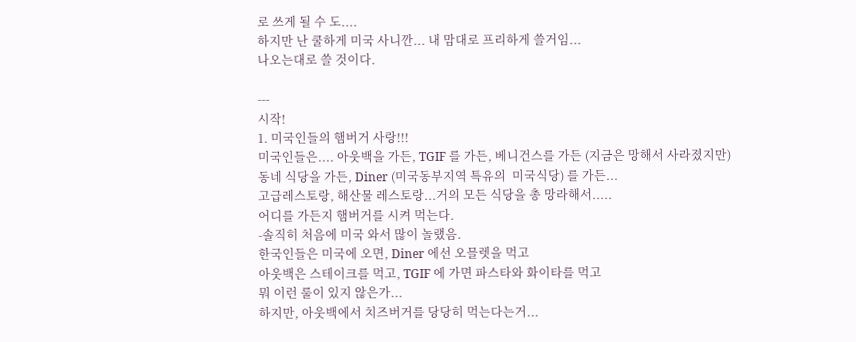로 쓰게 될 수 도....
하지만 난 쿨하게 미국 사니깐... 내 맘대로 프리하게 쓸거임...
나오는대로 쓸 것이다.

---
시작!
1. 미국인들의 햄버거 사랑!!!
미국인들은.... 아웃백을 가든, TGIF 를 가든, 베니건스를 가든 (지금은 망해서 사라졌지만)
동네 식당을 가든, Diner (미국동부지역 특유의  미국식당) 를 가든...
고급레스토랑, 해산물 레스토랑...거의 모든 식당을 총 망라해서.....
어디를 가든지 햄버거를 시켜 먹는다.
-솔직히 처음에 미국 와서 많이 놀랬음.
한국인들은 미국에 오면, Diner 에선 오믈렛을 먹고
아웃백은 스테이크를 먹고, TGIF 에 가면 파스타와 화이타를 먹고
뭐 이런 룰이 있지 않은가...
하지만, 아웃백에서 치즈버거를 당당히 먹는다는거...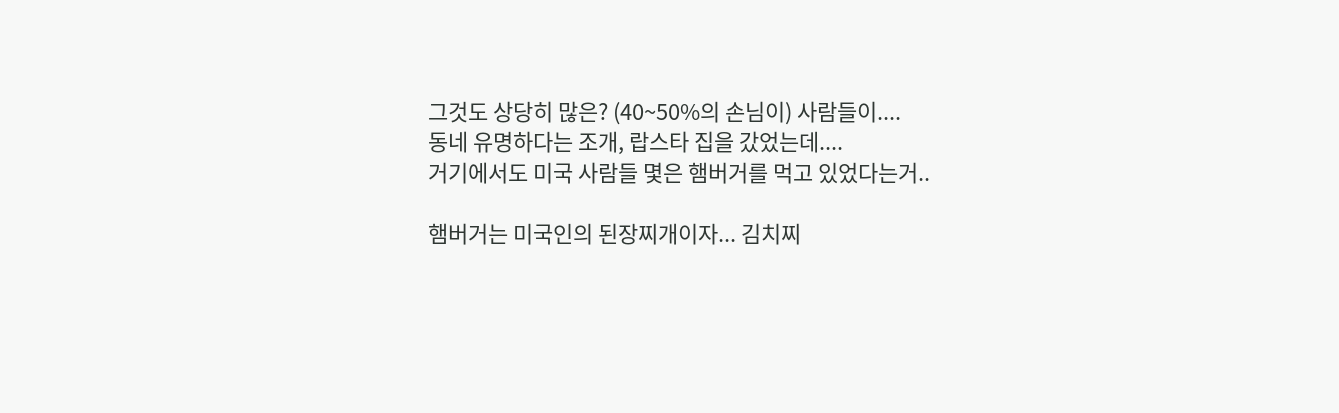그것도 상당히 많은? (40~50%의 손님이) 사람들이....
동네 유명하다는 조개, 랍스타 집을 갔었는데....
거기에서도 미국 사람들 몇은 햄버거를 먹고 있었다는거..

햄버거는 미국인의 된장찌개이자... 김치찌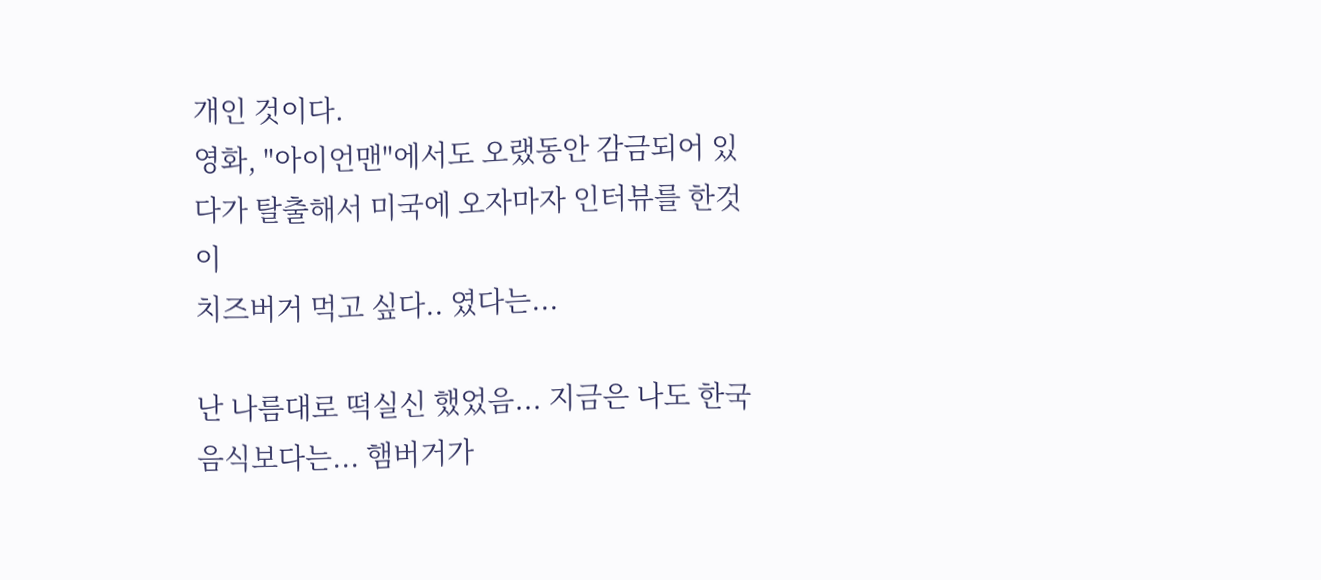개인 것이다.
영화, "아이언맨"에서도 오랬동안 감금되어 있다가 탈출해서 미국에 오자마자 인터뷰를 한것이
치즈버거 먹고 싶다.. 였다는...

난 나름대로 떡실신 했었음... 지금은 나도 한국음식보다는... 햄버거가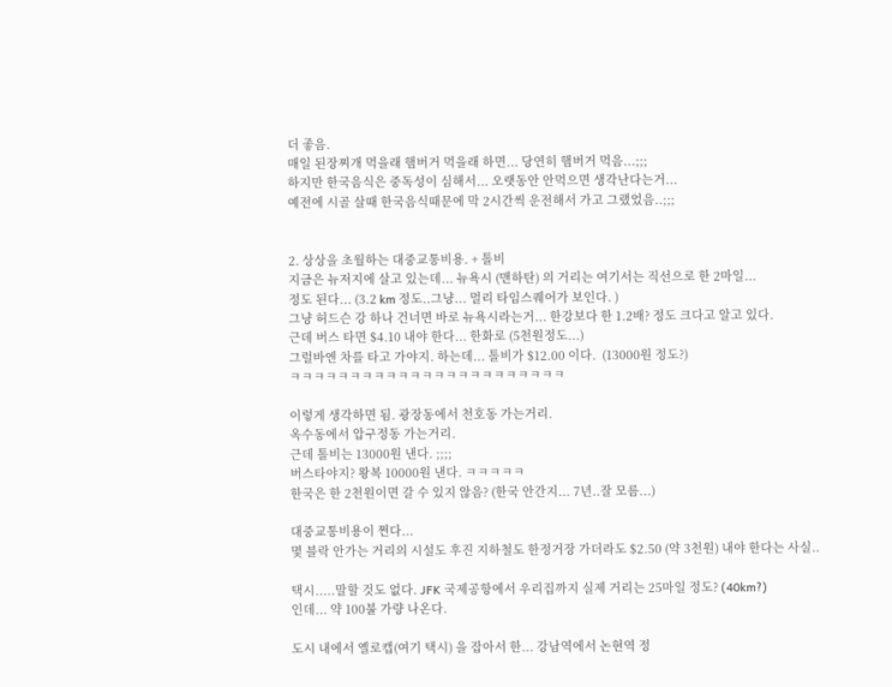더 좋음.
매일 된장찌개 먹을래 햄버거 먹을래 하면... 당연히 햄버거 먹음...;;;
하지만 한국음식은 중독성이 심해서... 오랫동안 안먹으면 생각난다는거...
예전에 시골 살때 한국음식때문에 막 2시간씩 운전해서 가고 그랬었음..;;;


2. 상상을 초월하는 대중교통비용. + 톨비
지금은 뉴저지에 살고 있는데... 뉴욕시 (맨하탄) 의 거리는 여기서는 직선으로 한 2마일...
정도 된다... (3.2 km 정도..그냥... 멀리 타임스퀘어가 보인다. )
그냥 허드슨 강 하나 건너면 바로 뉴욕시라는거... 한강보다 한 1.2배? 정도 크다고 알고 있다.
근데 버스 타면 $4.10 내야 한다... 한화로 (5천원정도...)
그럴바엔 차를 타고 가야지. 하는데... 톨비가 $12.00 이다.  (13000원 정도?)
ㅋㅋㅋㅋㅋㅋㅋㅋㅋㅋㅋㅋㅋㅋㅋㅋㅋㅋㅋㅋㅋㅋㅋ

이렇게 생각하면 됨. 광장동에서 천호동 가는거리.
옥수동에서 압구정동 가는거리.
근데 톨비는 13000원 낸다. ;;;;
버스타야지? 왕복 10000원 낸다. ㅋㅋㅋㅋㅋ
한국은 한 2천원이면 갈 수 있지 않음? (한국 안간지... 7년..잘 모름...)

대중교통비용이 쩐다...
몇 블락 안가는 거리의 시설도 후진 지하철도 한정거장 가더라도 $2.50 (약 3천원) 내야 한다는 사실..

택시.....말할 것도 없다. JFK 국제공항에서 우리집까지 실제 거리는 25마일 정도? (40km?)
인데... 약 100불 가량 나온다.

도시 내에서 옐로캡(여기 택시) 을 잡아서 한... 강남역에서 논현역 정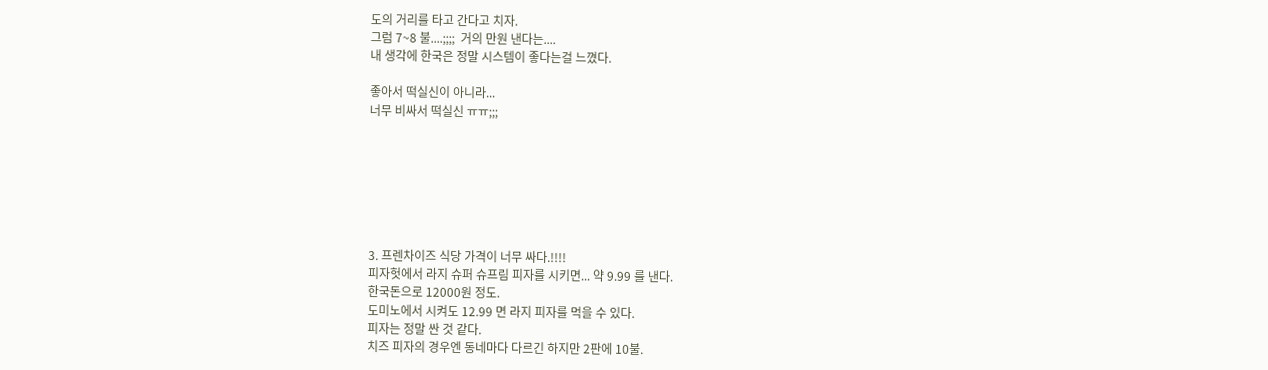도의 거리를 타고 간다고 치자.
그럼 7~8 불....;;;;  거의 만원 낸다는....
내 생각에 한국은 정말 시스템이 좋다는걸 느꼈다.

좋아서 떡실신이 아니라...
너무 비싸서 떡실신 ㅠㅠ;;;







3. 프렌차이즈 식당 가격이 너무 싸다.!!!!
피자헛에서 라지 슈퍼 슈프림 피자를 시키면... 약 9.99 를 낸다.
한국돈으로 12000원 정도.
도미노에서 시켜도 12.99 면 라지 피자를 먹을 수 있다.
피자는 정말 싼 것 같다.
치즈 피자의 경우엔 동네마다 다르긴 하지만 2판에 10불.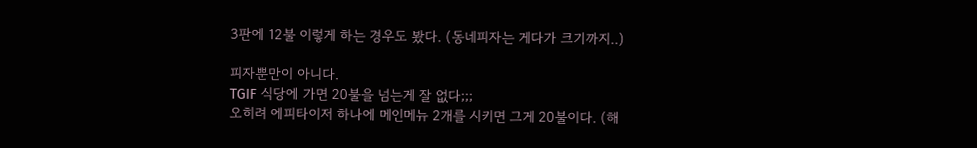3판에 12불 이렇게 하는 경우도 봤다. (동네피자는 게다가 크기까지..)

피자뿐만이 아니다.
TGIF 식당에 가면 20불을 넘는게 잘 없다;;;
오히려 에피타이저 하나에 메인메뉴 2개를 시키면 그게 20불이다. (해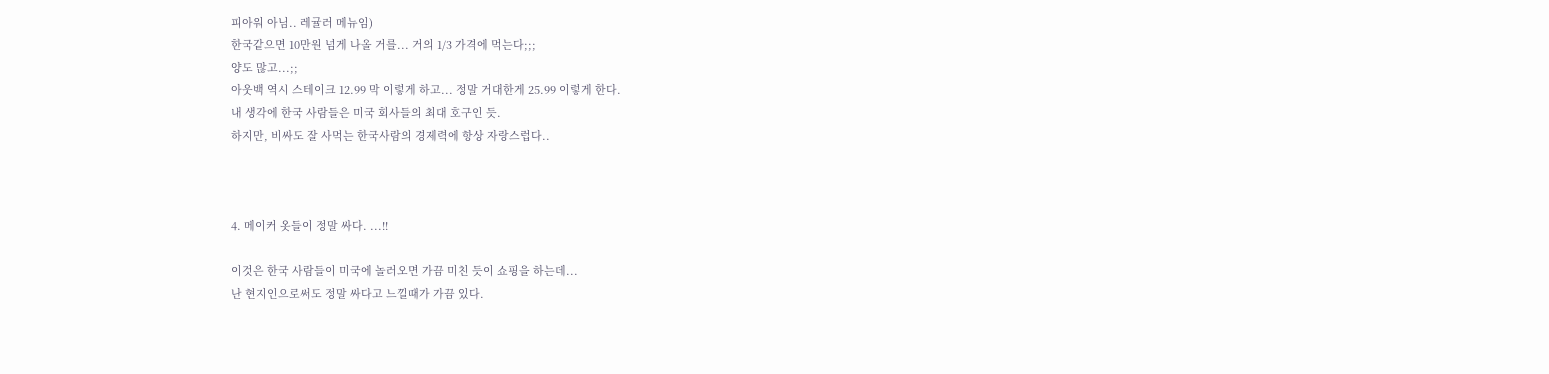피아워 아님.. 레귤러 메뉴임)
한국같으면 10만원 넘게 나올 거를... 거의 1/3 가격에 먹는다;;;
양도 많고...;;
아웃백 역시 스테이크 12.99 막 이렇게 하고... 정말 거대한게 25.99 이렇게 한다.
내 생각에 한국 사람들은 미국 회사들의 최대 호구인 듯.
하지만, 비싸도 잘 사먹는 한국사람의 경제력에 항상 자랑스럽다..



4. 메이커 옷들이 정말 싸다. ...!!

이것은 한국 사람들이 미국에 놀러오면 가끔 미친 듯이 쇼핑을 하는데...
난 현지인으로써도 정말 싸다고 느낄때가 가끔 있다.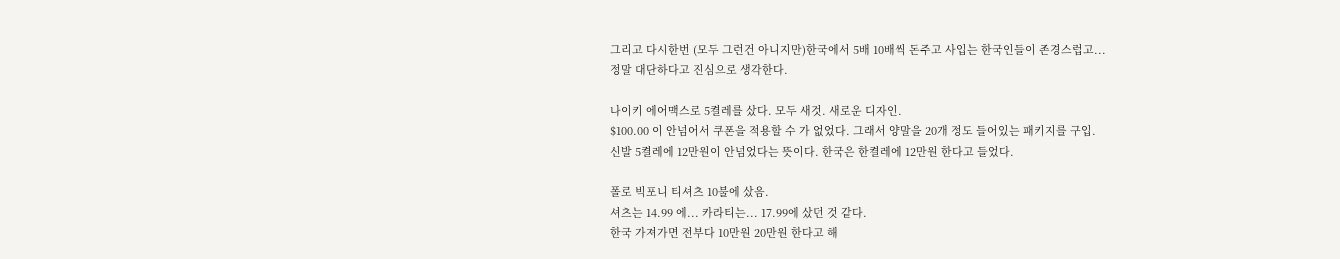그리고 다시한번 (모두 그런건 아니지만)한국에서 5배 10배씩 돈주고 사입는 한국인들이 존경스럽고...
정말 대단하다고 진심으로 생각한다.

나이키 에어맥스로 5켤레를 샀다. 모두 새것. 새로운 디자인.
$100.00 이 안넘어서 쿠폰을 적용할 수 가 없었다. 그래서 양말을 20개 정도 들어있는 패키지를 구입.
신발 5켤레에 12만원이 안넘었다는 뜻이다. 한국은 한켤레에 12만원 한다고 들었다.

폴로 빅포니 티셔츠 10불에 샀음.
셔츠는 14.99 에... 카라티는... 17.99에 샀던 것 같다.
한국 가져가면 전부다 10만원 20만원 한다고 해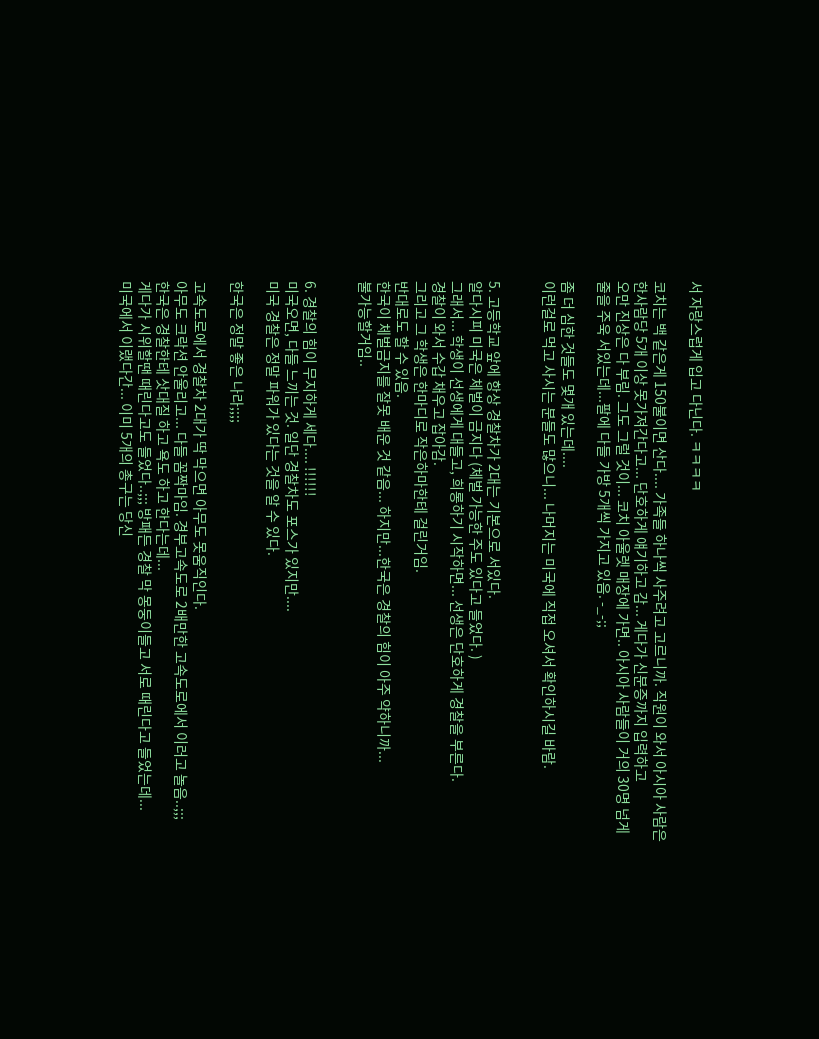서 자랑스럽게 입고 다닌다. ㅋㅋㅋㅋ

코치는 백 같은게 150불이면 산다.... 가족들 하나씩 사주려고 고르니까. 직원이 와서 아시아 사람은
한사람당 5개 이상 못가져간다고... 단호하게 얘기하고 감... 게다가 신분증까지 입력하고
오만 진상은 다 부림. 그도 그럴 것이... 코치 아울렛 매장에 가면.. 아시아 사람들이 거의 30명 넘게
줄을 주욱 서있는데...팔에 다들 가방 5개씩 가지고 있음. -_-;;

좀 더 심한 것들도 몇개 있는데....
이런걸로 먹고 사시는 분들도 많으니... 나머지는 미국에 직접 오셔서 확인하시길 바람.


5. 고등학교 앞에 항상 경찰차가 2대는 기본으로 서있다.
알다시피 미국은 체벌이 금지다 (체벌 가능한 주도 있다고 들었다. )
그래서... 학생이 선생에게 대들고, 희롱하기 시작하면... 선생은 단호하게 경찰을 부른다.
경찰이 와서 수갑 채우고 잡아감.
그리고 그 학생은 한마디로 작은하마한테 걸린거임.
반대로도 할 수 있음.
한국이 체벌금지를 잘못 배운 것 같음... 하지만...한국은 경찰의 힘이 아주 약하니까...
불가능할거임..


6. 경찰의 힘이 무지하게 세다.... !!!!!!
미국오면, 다들 느끼는 것. 일단 경찰차도 포스가 있지만....
미국 경찰은 정말 파워가 있다는 것을 알 수 있다.

한국은 정말 좋은 나라;;;;

고속도로에서 경찰차 2대가 딱 막으면 아무도 못움직인다.
아무도 크락션 안울리고... 다들 꼼짝마임. 경부고속도로 2배만한 고속도로에서 이러고 놀음..;;;
한국은 경찰한테 삿대질 하고 욕도 하고 한다는데...
게다가 시위할땐 때린다고도 들었다..;;; 방패든 경찰 막 몽둥이들고 서로 때린다고 들었는데...
미국에서 이랬다간... 이미 5개의 총구는 당신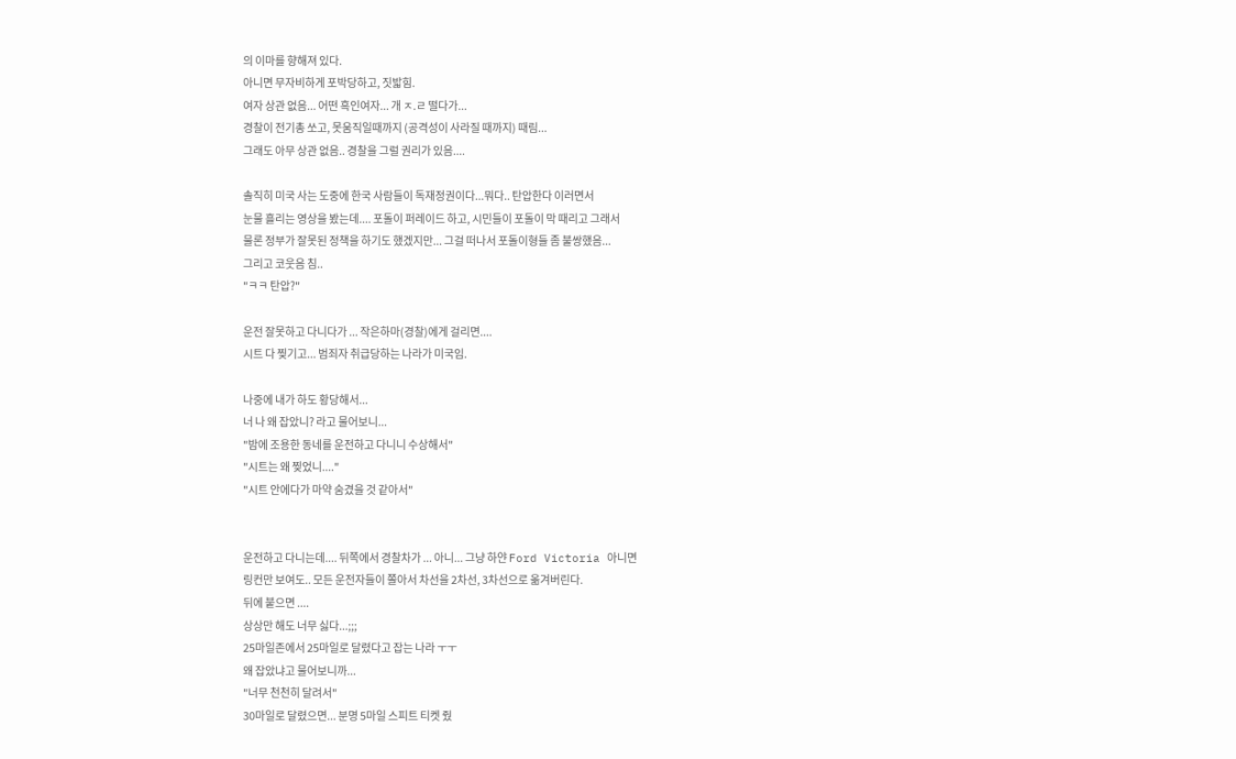의 이마를 향해져 있다.
아니면 무자비하게 포박당하고, 짓밟힘.
여자 상관 없음... 어떤 흑인여자... 개 ㅈ.ㄹ 떨다가...
경찰이 전기총 쏘고, 못움직일때까지 (공격성이 사라질 때까지) 때림...
그래도 아무 상관 없음.. 경찰을 그럴 권리가 있음....

솔직히 미국 사는 도중에 한국 사람들이 독재정권이다...뭐다.. 탄압한다 이러면서
눈물 흘리는 영상을 봤는데.... 포돌이 퍼레이드 하고, 시민들이 포돌이 막 때리고 그래서
물론 정부가 잘못된 정책을 하기도 했겠지만... 그걸 떠나서 포돌이형들 좀 불쌍했음...
그리고 코웃음 침..
"ㅋㅋ 탄압?"

운전 잘못하고 다니다가 ... 작은하마(경찰)에게 걸리면....
시트 다 찢기고... 범죄자 취급당하는 나라가 미국임.

나중에 내가 하도 황당해서...
너 나 왜 잡았니? 라고 물어보니...
"밤에 조용한 동네를 운전하고 다니니 수상해서"
"시트는 왜 찢었니...."
"시트 안에다가 마약 숨겼을 것 같아서"


운전하고 다니는데.... 뒤쪽에서 경찰차가 ... 아니... 그냥 하얀 Ford Victoria 아니면
링컨만 보여도.. 모든 운전자들이 쫄아서 차선을 2차선, 3차선으로 옮겨버린다.
뒤에 붙으면 ....
상상만 해도 너무 싫다...;;;
25마일존에서 25마일로 달렸다고 잡는 나라 ㅜㅜ
왜 잡았냐고 물어보니까...
"너무 천천히 달려서"
30마일로 달렸으면... 분명 5마일 스피트 티켓 줬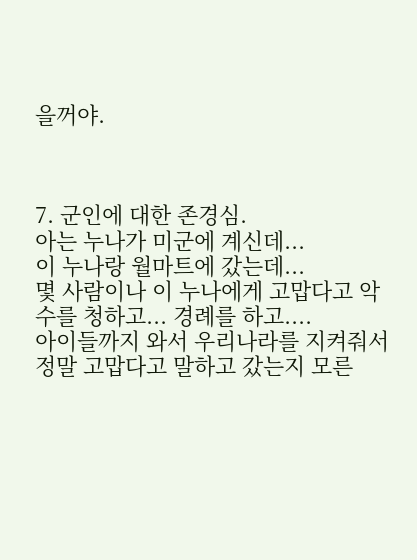을꺼야.



7. 군인에 대한 존경심.
아는 누나가 미군에 계신데...
이 누나랑 월마트에 갔는데...
몇 사람이나 이 누나에게 고맙다고 악수를 청하고... 경례를 하고....
아이들까지 와서 우리나라를 지켜줘서 정말 고맙다고 말하고 갔는지 모른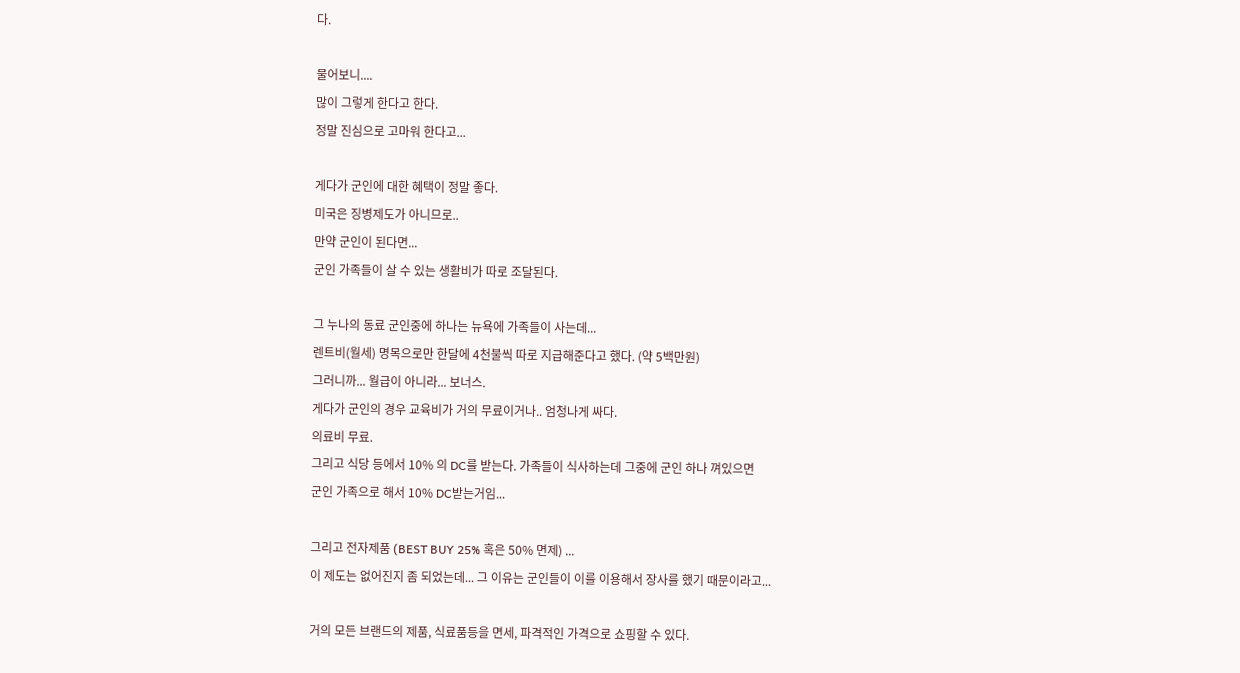다.

물어보니....
많이 그렇게 한다고 한다.
정말 진심으로 고마워 한다고...

게다가 군인에 대한 혜택이 정말 좋다.
미국은 징병제도가 아니므로..
만약 군인이 된다면...
군인 가족들이 살 수 있는 생활비가 따로 조달된다.

그 누나의 동료 군인중에 하나는 뉴욕에 가족들이 사는데...
렌트비(월세) 명목으로만 한달에 4천불씩 따로 지급해준다고 했다. (약 5백만원)
그러니까... 월급이 아니라... 보너스.
게다가 군인의 경우 교육비가 거의 무료이거나.. 엄청나게 싸다.
의료비 무료.
그리고 식당 등에서 10% 의 DC를 받는다. 가족들이 식사하는데 그중에 군인 하나 껴있으면
군인 가족으로 해서 10% DC받는거임...

그리고 전자제품 (BEST BUY 25% 혹은 50% 면제) ...
이 제도는 없어진지 좀 되었는데... 그 이유는 군인들이 이를 이용해서 장사를 했기 때문이라고...

거의 모든 브랜드의 제품, 식료품등을 면세, 파격적인 가격으로 쇼핑할 수 있다.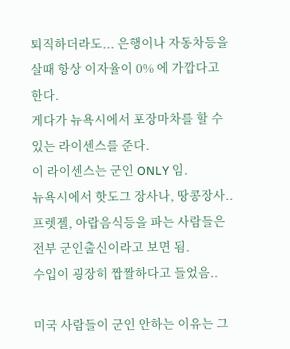퇴직하더라도... 은행이나 자동차등을 살때 항상 이자율이 0% 에 가깝다고 한다.
게다가 뉴욕시에서 포장마차를 할 수 있는 라이센스를 준다.
이 라이센스는 군인 ONLY 임.
뉴욕시에서 핫도그 장사나, 땅콩장사..
프렛젤, 아랍음식등을 파는 사람들은 전부 군인출신이라고 보면 됨.
수입이 굉장히 짭짤하다고 들었음..

미국 사람들이 군인 안하는 이유는 그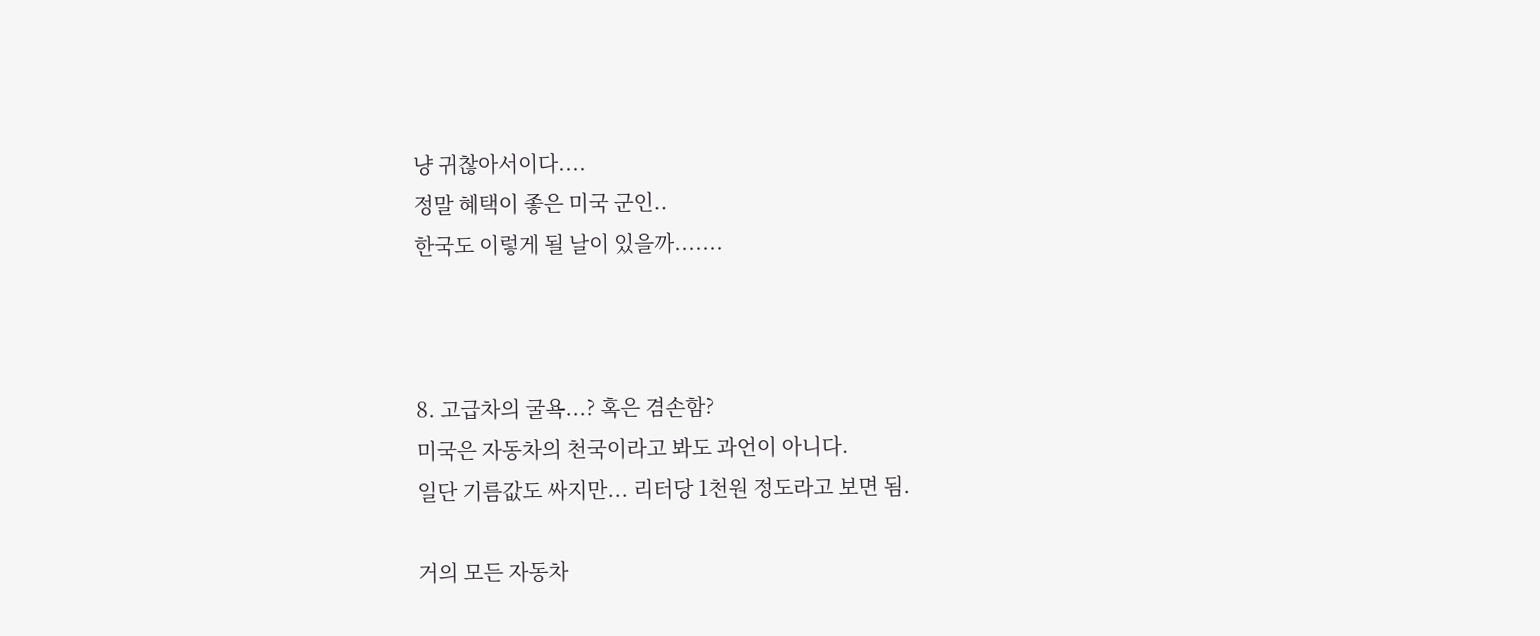냥 귀찮아서이다....
정말 혜택이 좋은 미국 군인..
한국도 이렇게 될 날이 있을까.......



8. 고급차의 굴욕...? 혹은 겸손함?
미국은 자동차의 천국이라고 봐도 과언이 아니다.
일단 기름값도 싸지만... 리터당 1천원 정도라고 보면 됨.

거의 모든 자동차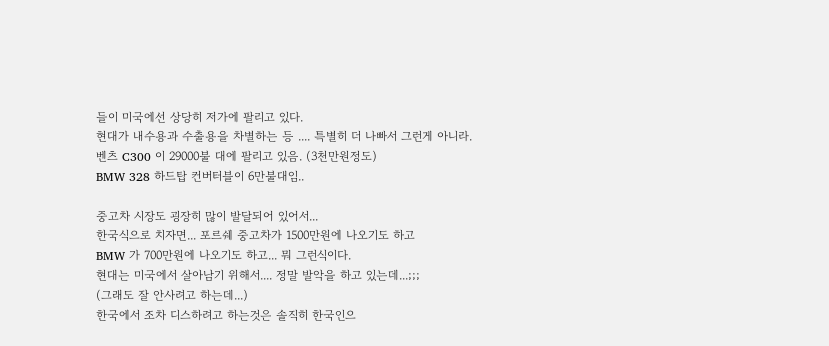들이 미국에선 상당히 저가에 팔리고 있다.
현대가 내수용과 수출용을 차별하는 등 .... 특별히 더 나빠서 그런게 아니라.
벤츠 C300 이 29000불 대에 팔리고 있음. (3천만원정도)
BMW 328 하드탑 컨버터블이 6만불대임..

중고차 시장도 굉장히 많이 발달되어 있어서...
한국식으로 치자면... 포르쉐 중고차가 1500만원에 나오기도 하고
BMW 가 700만원에 나오기도 하고... 뭐 그런식이다.
현대는 미국에서 살아남기 위해서.... 정말 발악을 하고 있는데...;;;
(그래도 잘 안사려고 하는데...)
한국에서 조차 디스하려고 하는것은 솔직히 한국인으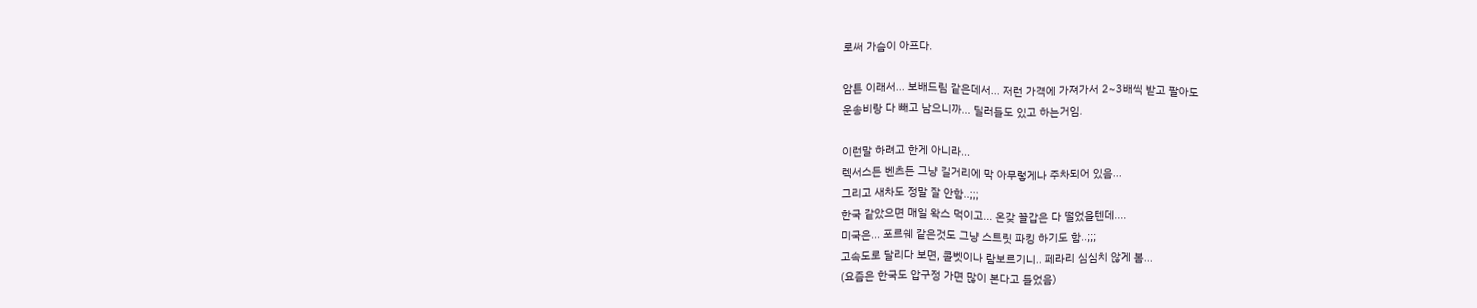로써 가슴이 아프다.

암튼 이래서... 보배드림 같은데서... 저런 가격에 가져가서 2~3배씩 받고 팔아도
운송비랑 다 빼고 남으니까... 딜러들도 있고 하는거임.

이런말 하려고 한게 아니라...
렉서스든 벤츠든 그냥 길거리에 막 아무렇게나 주차되어 있음...
그리고 새차도 정말 잘 안함..;;;
한국 같았으면 매일 왁스 먹이고... 온갖 꼴갑은 다 떨었을텐데....
미국은... 포르쉐 같은것도 그냥 스트릿 파킹 하기도 함..;;;
고속도로 달리다 보면, 콜벳이나 람보르기니.. 페라리 심심치 않게 봄...
(요즘은 한국도 압구정 가면 많이 본다고 들었음)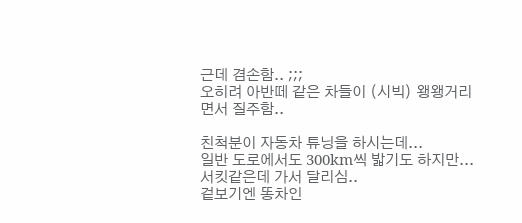근데 겸손함.. ;;;
오히려 아반떼 같은 차들이 (시빅) 왱왱거리면서 질주함..

친척분이 자동차 튜닝을 하시는데...
일반 도로에서도 300km씩 밟기도 하지만...
서킷같은데 가서 달리심..
겉보기엔 똥차인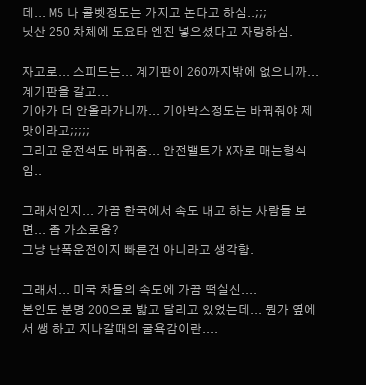데... M5 나 콜벳정도는 가지고 논다고 하심..;;;
닛산 250 차체에 도요타 엔진 넣으셨다고 자랑하심.

자고로... 스피드는... 계기판이 260까지밖에 없으니까... 계기판을 갈고...
기아가 더 안올라가니까... 기아박스정도는 바꿔줘야 제맛이라고;;;;;
그리고 운전석도 바꿔줌... 안전밸트가 X자로 매는형식임..

그래서인지... 가끔 한국에서 속도 내고 하는 사람들 보면... 좀 가소로움?
그냥 난폭운전이지 빠른건 아니라고 생각함.

그래서... 미국 차들의 속도에 가끔 떡실신....
본인도 분명 200으로 밟고 달리고 있었는데... 뭔가 옆에서 쌩 하고 지나갈때의 굴욕감이란....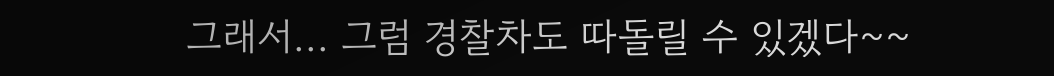그래서... 그럼 경찰차도 따돌릴 수 있겠다~~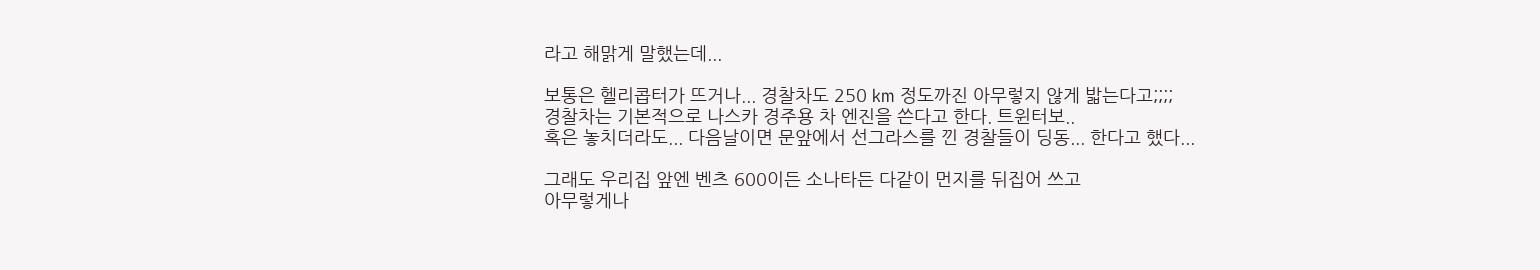라고 해맑게 말했는데...

보통은 헬리콥터가 뜨거나... 경찰차도 250 km 정도까진 아무렇지 않게 밟는다고;;;;
경찰차는 기본적으로 나스카 경주용 차 엔진을 쓴다고 한다. 트윈터보..
혹은 놓치더라도... 다음날이면 문앞에서 선그라스를 낀 경찰들이 딩동... 한다고 했다...

그래도 우리집 앞엔 벤츠 600이든 소나타든 다같이 먼지를 뒤집어 쓰고
아무렇게나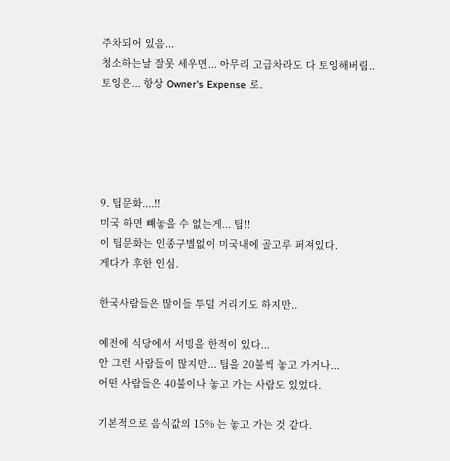주차되어 있음...
청소하는날 잘못 세우면... 아무리 고급차라도 다 토잉해버림..
토잉은... 항상 Owner's Expense 로.





9. 팁문화....!!
미국 하면 뺴놓을 수 없는게... 팁!!
이 팁문화는 인종구별없이 미국내에 골고루 퍼져있다.
게다가 후한 인심.

한국사람들은 많이들 투덜 거리기도 하지만..

예전에 식당에서 서빙을 한적이 있다...
안 그런 사람들이 많지만... 팁을 20불씩 놓고 가거나...
어떤 사람들은 40불이나 놓고 가는 사람도 있었다.

기본적으로 음식값의 15% 는 놓고 가는 것 같다.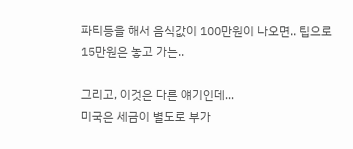파티등을 해서 음식값이 100만원이 나오면.. 팁으로 15만원은 놓고 가는..

그리고, 이것은 다른 얘기인데...
미국은 세금이 별도로 부가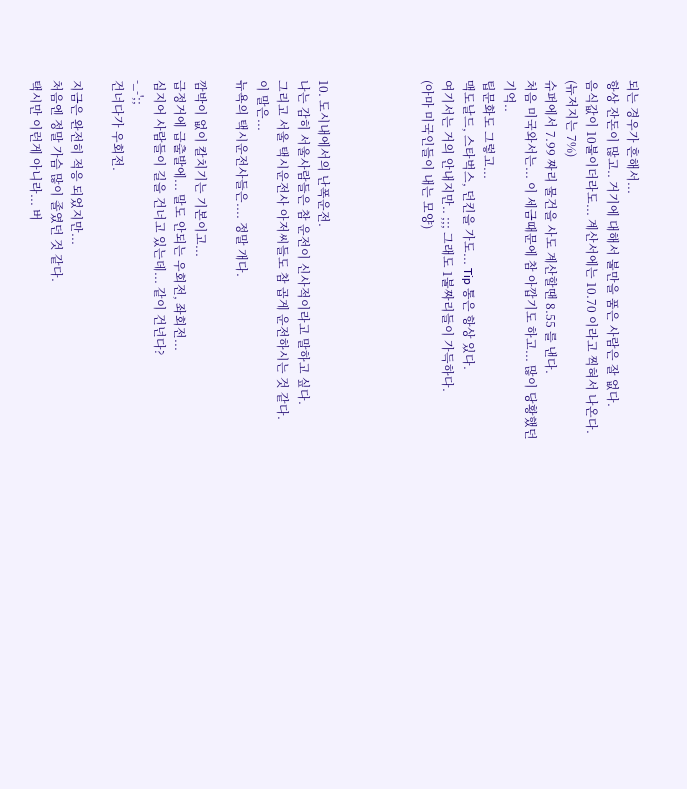되는 경우가 흔해서...
항상 잔돈이 많고.. 거기에 대해서 불만을 품은 사람은 잘 없다.
음식값이 10불이더라도... 계산서에는 10.70 이라고 찍혀서 나온다. (뉴저지는 7%)
슈퍼에서 7.99 짜리 물건을 사도 계산할땐 8.55 를 낸다.
처음 미국와서는... 이 세금때문에 참 아깝기도 하고... 많이 당황했던 기억..
팁문화도 그렇고...
맥도날드, 스타벅스, 던킨을 가도... Tip 통은 항상 있다.
여기서는 거의 안내지만.. ;;; 그래도 1불짜리들이 가득하다.
(아마 미국인들이 내는 모양)




10. 도시내에서의 난폭운전.
나는 감히 서울사람들은 참 운전이 신사적이라고 말하고 싶다.
그리고 서울 택시운전사 아저씨들도 참 곱게 운전하시는 것 같다.
이 말은...
뉴욕의 택시운전사들은.... 정말 개다.

깜박이 없이 칼치기는 기본이고...
급정거에 급출발에... 말도 안되는 우회전, 좌회전...
심지어 사람들이 길을 건너고 있는데... 같이 건넌다?
-_-';;
건너다가 우회전.

지금은 완전히 적응 되었지만...
처음엔 정말 가슴 많이 졸였던 것 같다.
택시만 이런게 아니라... 버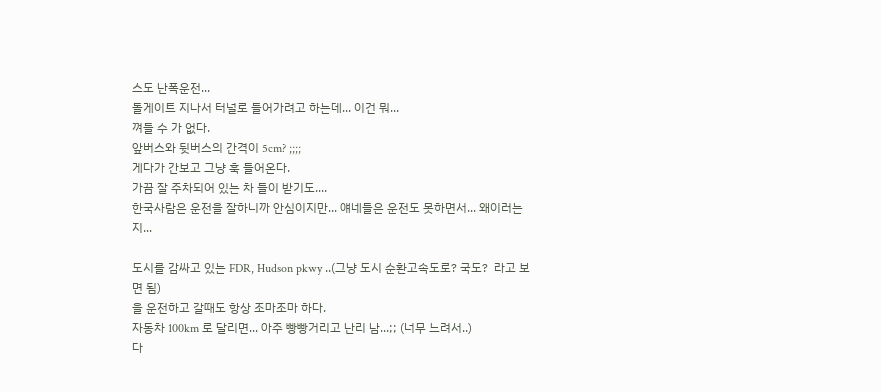스도 난폭운전...
돌게이트 지나서 터널로 들어가려고 하는데... 이건 뭐...
껴들 수 가 없다.
앞버스와 뒷버스의 간격이 5cm? ;;;;
게다가 간보고 그냥 훅 들어온다.
가끔 잘 주차되어 있는 차 들이 받기도....
한국사람은 운전을 잘하니까 안심이지만... 얘네들은 운전도 못하면서... 왜이러는지...

도시를 감싸고 있는 FDR, Hudson pkwy ..(그냥 도시 순환고속도로? 국도?  라고 보면 됨)
을 운전하고 갈때도 항상 조마조마 하다.
자동차 100km 로 달리면... 아주 빵빵거리고 난리 남...;; (너무 느려서..)
다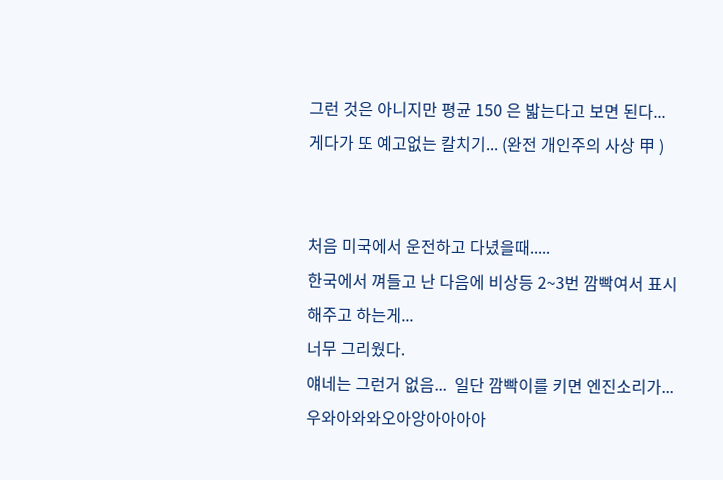그런 것은 아니지만 평균 150 은 밟는다고 보면 된다...
게다가 또 예고없는 칼치기... (완전 개인주의 사상 甲 )


처음 미국에서 운전하고 다녔을때.....
한국에서 껴들고 난 다음에 비상등 2~3번 깜빡여서 표시해주고 하는게...
너무 그리웠다.
얘네는 그런거 없음...  일단 깜빡이를 키면 엔진소리가...우와아와와오아앙아아아아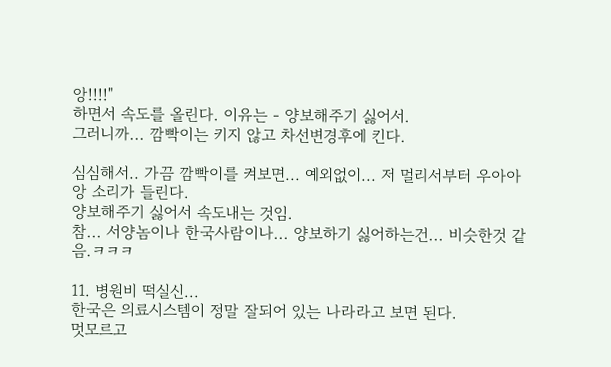앙!!!!"
하면서 속도를 올린다. 이유는 - 양보해주기 싫어서.
그러니까... 깜빡이는 키지 않고 차선변경후에 킨다.

심심해서.. 가끔 깜빡이를 켜보면... 예외없이... 저 멀리서부터 우아아앙 소리가 들린다.
양보해주기 싫어서 속도내는 것임.
참... 서양놈이나 한국사람이나... 양보하기 싫어하는건... 비슷한것 같음.ㅋㅋㅋ

11. 병원비 떡실신...
한국은 의료시스템이 정말 잘되어 있는 나라라고 보면 된다.
멋모르고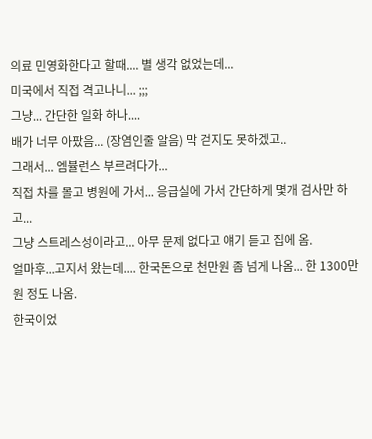의료 민영화한다고 할때.... 별 생각 없었는데...
미국에서 직접 격고나니... ;;;
그냥... 간단한 일화 하나....
배가 너무 아팠음... (장염인줄 알음) 막 걷지도 못하겠고..
그래서... 엠뷸런스 부르려다가...
직접 차를 몰고 병원에 가서... 응급실에 가서 간단하게 몇개 검사만 하고...
그냥 스트레스성이라고... 아무 문제 없다고 얘기 듣고 집에 옴.
얼마후...고지서 왔는데.... 한국돈으로 천만원 좀 넘게 나옴... 한 1300만원 정도 나옴.
한국이었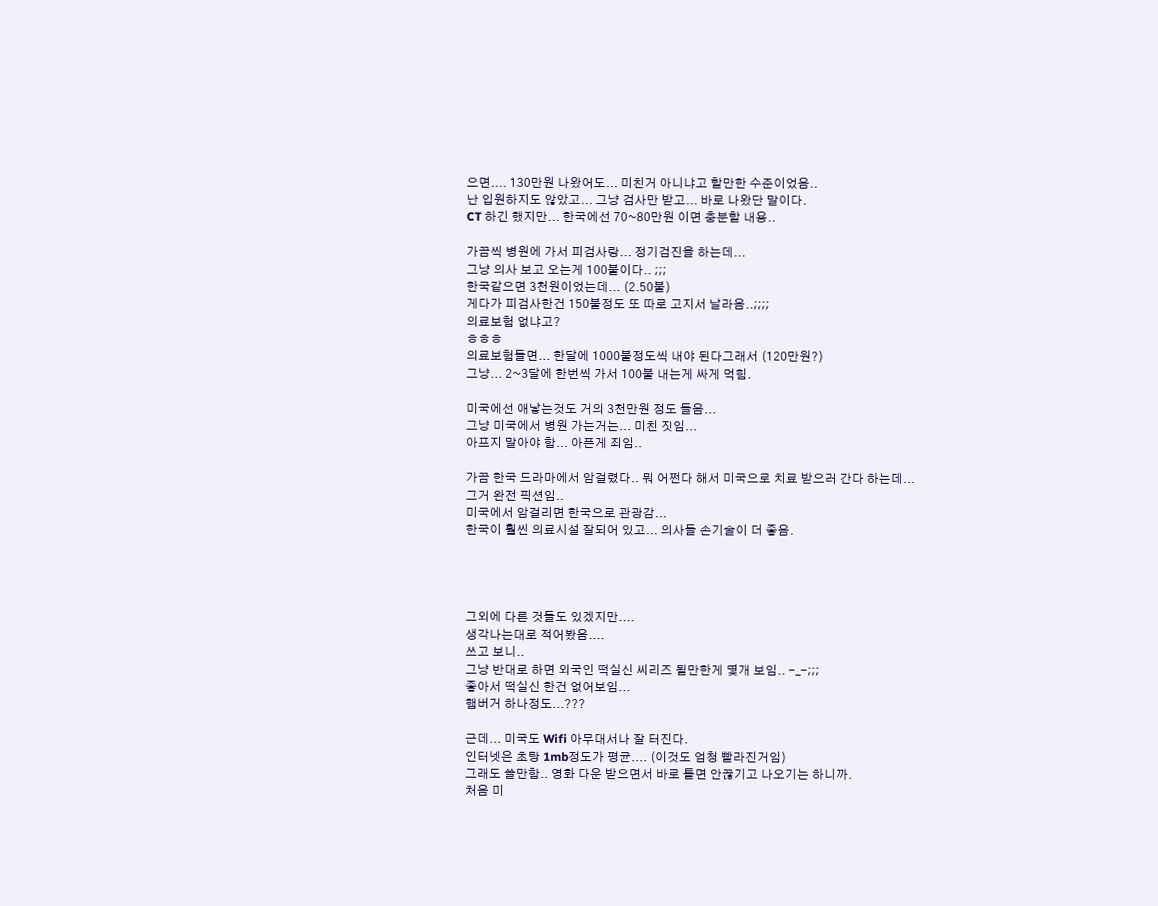으면.... 130만원 나왔어도... 미친거 아니냐고 할만한 수준이었음..
난 입원하지도 않았고... 그냥 검사만 받고... 바로 나왔단 말이다.
CT 하긴 했지만... 한국에선 70~80만원 이면 충분할 내용..

가끔씩 병원에 가서 피검사랑... 정기검진을 하는데...
그냥 의사 보고 오는게 100불이다.. ;;;
한국같으면 3천원이었는데... (2.50불)
게다가 피검사한건 150불정도 또 따로 고지서 날라옴..;;;;
의료보험 없냐고?
ㅎㅎㅎ
의료보험들면... 한달에 1000불정도씩 내야 된다그래서 (120만원?)
그냥... 2~3달에 한번씩 가서 100불 내는게 싸게 먹힘.

미국에선 애낳는것도 거의 3천만원 정도 들음...
그냥 미국에서 병원 가는거는... 미친 짓임...
아프지 말아야 함... 아픈게 죄임..

가끔 한국 드라마에서 암걸렸다.. 뭐 어쩐다 해서 미국으로 치료 받으러 간다 하는데...
그거 완전 픽션임..
미국에서 암걸리면 한국으로 관광감...
한국이 훨씬 의료시설 잘되어 있고... 의사들 손기술이 더 좋음.




그외에 다른 것들도 있겠지만....
생각나는대로 적어봤음....
쓰고 보니..
그냥 반대로 하면 외국인 떡실신 씨리즈 될만한게 몇개 보임.. -_-;;;
좋아서 떡실신 한건 없어보임...
햄버거 하나정도...???

근데... 미국도 Wifi 아무대서나 잘 터진다.
인터넷은 초탕 1mb정도가 평균.... (이것도 엄청 빨라진거임)
그래도 쓸만함.. 영화 다운 받으면서 바로 틀면 안끊기고 나오기는 하니까.
처음 미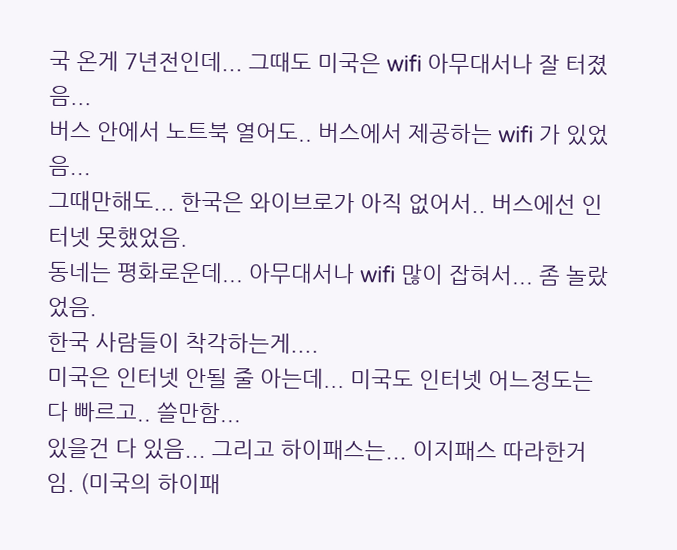국 온게 7년전인데... 그때도 미국은 wifi 아무대서나 잘 터졌음...
버스 안에서 노트북 열어도.. 버스에서 제공하는 wifi 가 있었음...
그때만해도... 한국은 와이브로가 아직 없어서.. 버스에선 인터넷 못했었음.
동네는 평화로운데... 아무대서나 wifi 많이 잡혀서... 좀 놀랐었음.
한국 사람들이 착각하는게....
미국은 인터넷 안될 줄 아는데... 미국도 인터넷 어느정도는 다 빠르고.. 쓸만함...
있을건 다 있음... 그리고 하이패스는... 이지패스 따라한거임. (미국의 하이패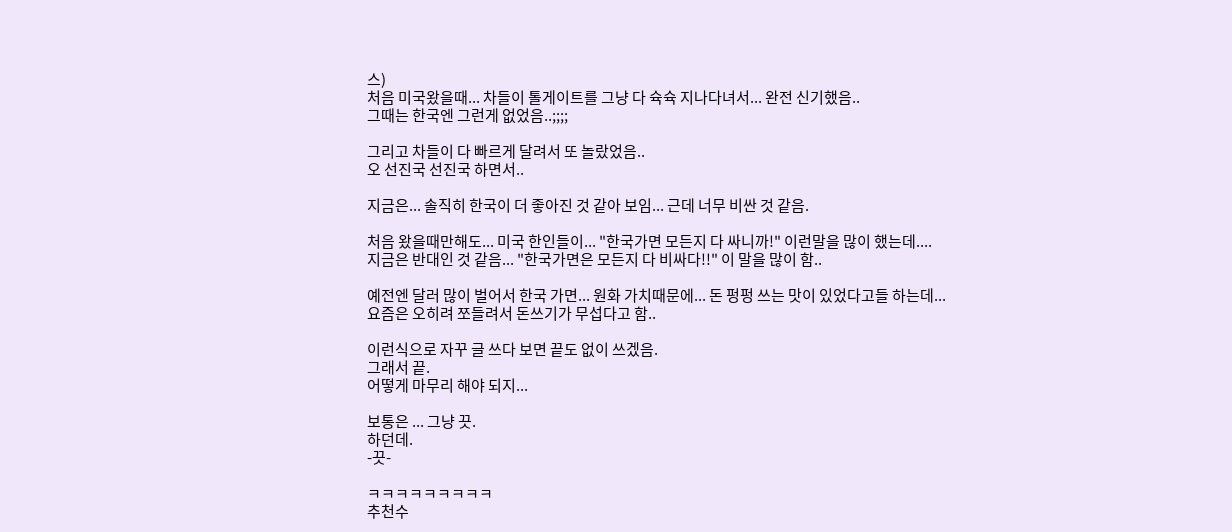스)
처음 미국왔을때... 차들이 톨게이트를 그냥 다 슉슉 지나다녀서... 완전 신기했음..
그때는 한국엔 그런게 없었음..;;;;

그리고 차들이 다 빠르게 달려서 또 놀랐었음..
오 선진국 선진국 하면서..

지금은... 솔직히 한국이 더 좋아진 것 같아 보임... 근데 너무 비싼 것 같음.

처음 왔을때만해도... 미국 한인들이... "한국가면 모든지 다 싸니까!" 이런말을 많이 했는데....
지금은 반대인 것 같음... "한국가면은 모든지 다 비싸다!!" 이 말을 많이 함..

예전엔 달러 많이 벌어서 한국 가면... 원화 가치때문에... 돈 펑펑 쓰는 맛이 있었다고들 하는데...
요즘은 오히려 쪼들려서 돈쓰기가 무섭다고 함..

이런식으로 자꾸 글 쓰다 보면 끝도 없이 쓰겠음.
그래서 끝.
어떻게 마무리 해야 되지...

보통은 ... 그냥 끗.
하던데.
-끗-

ㅋㅋㅋㅋㅋㅋㅋㅋㅋ
추천수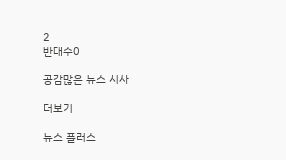2
반대수0

공감많은 뉴스 시사

더보기

뉴스 플러스